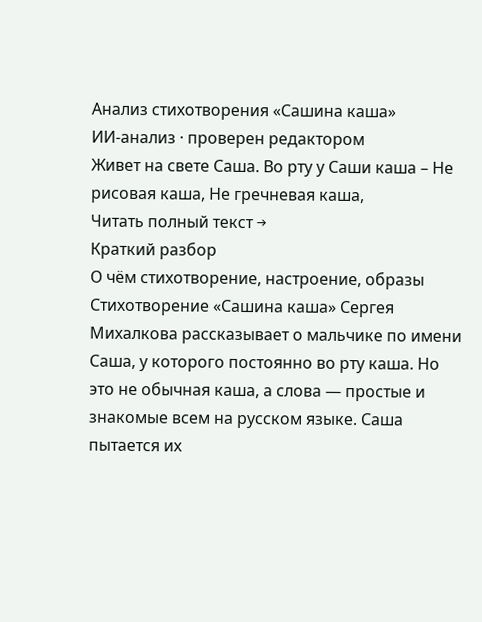Анализ стихотворения «Сашина каша»
ИИ-анализ · проверен редактором
Живет на свете Саша. Во рту у Саши каша – Не рисовая каша, Не гречневая каша,
Читать полный текст →
Краткий разбор
О чём стихотворение, настроение, образы
Стихотворение «Сашина каша» Сергея Михалкова рассказывает о мальчике по имени Саша, у которого постоянно во рту каша. Но это не обычная каша, а слова — простые и знакомые всем на русском языке. Саша пытается их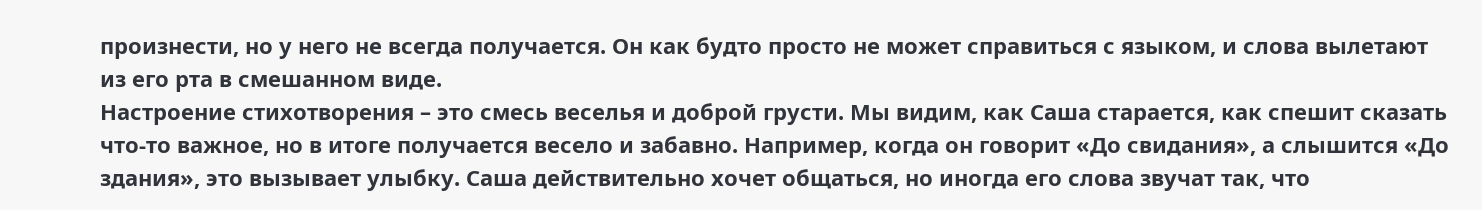произнести, но у него не всегда получается. Он как будто просто не может справиться с языком, и слова вылетают из его рта в смешанном виде.
Настроение стихотворения – это смесь веселья и доброй грусти. Мы видим, как Саша старается, как спешит сказать что-то важное, но в итоге получается весело и забавно. Например, когда он говорит «До свидания», а слышится «До здания», это вызывает улыбку. Саша действительно хочет общаться, но иногда его слова звучат так, что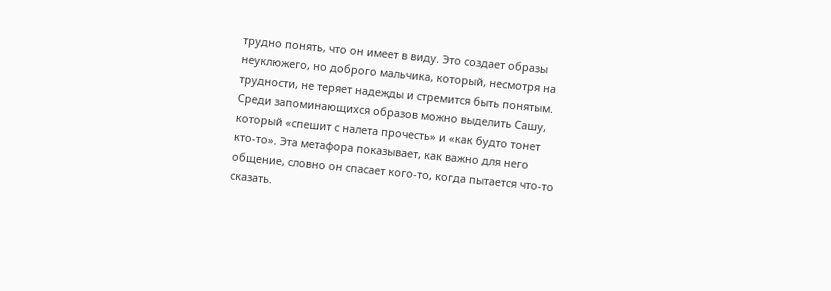трудно понять, что он имеет в виду. Это создает образы неуклюжего, но доброго мальчика, который, несмотря на трудности, не теряет надежды и стремится быть понятым.
Среди запоминающихся образов можно выделить Сашу, который «спешит с налета прочесть» и «как будто тонет кто-то». Эта метафора показывает, как важно для него общение, словно он спасает кого-то, когда пытается что-то сказать.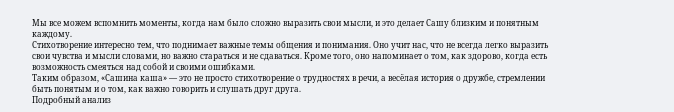Мы все можем вспомнить моменты, когда нам было сложно выразить свои мысли, и это делает Сашу близким и понятным каждому.
Стихотворение интересно тем, что поднимает важные темы общения и понимания. Оно учит нас, что не всегда легко выразить свои чувства и мысли словами, но важно стараться и не сдаваться. Кроме того, оно напоминает о том, как здорово, когда есть возможность смеяться над собой и своими ошибками.
Таким образом, «Сашина каша» — это не просто стихотворение о трудностях в речи, а весёлая история о дружбе, стремлении быть понятым и о том, как важно говорить и слушать друг друга.
Подробный анализ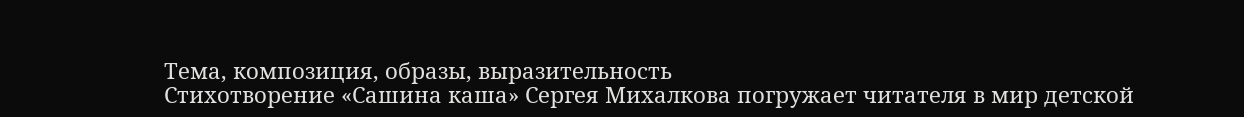Тема, композиция, образы, выразительность
Стихотворение «Сашина каша» Сергея Михалкова погружает читателя в мир детской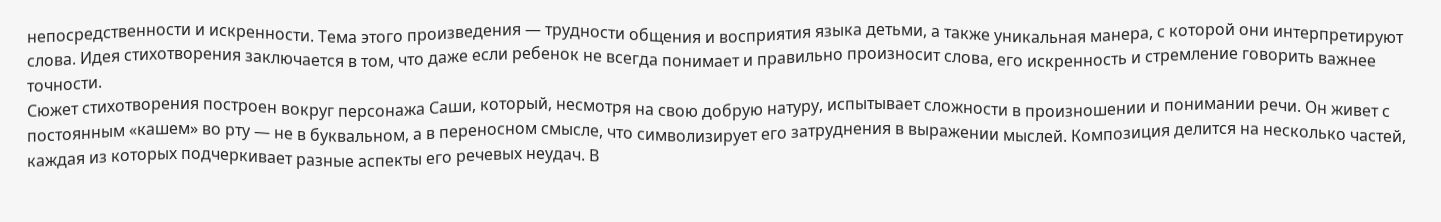непосредственности и искренности. Тема этого произведения — трудности общения и восприятия языка детьми, а также уникальная манера, с которой они интерпретируют слова. Идея стихотворения заключается в том, что даже если ребенок не всегда понимает и правильно произносит слова, его искренность и стремление говорить важнее точности.
Сюжет стихотворения построен вокруг персонажа Саши, который, несмотря на свою добрую натуру, испытывает сложности в произношении и понимании речи. Он живет с постоянным «кашем» во рту — не в буквальном, а в переносном смысле, что символизирует его затруднения в выражении мыслей. Композиция делится на несколько частей, каждая из которых подчеркивает разные аспекты его речевых неудач. В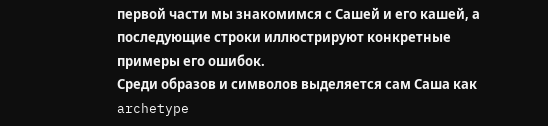первой части мы знакомимся с Сашей и его кашей, а последующие строки иллюстрируют конкретные примеры его ошибок.
Среди образов и символов выделяется сам Саша как archetype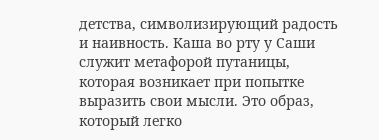детства, символизирующий радость и наивность. Каша во рту у Саши служит метафорой путаницы, которая возникает при попытке выразить свои мысли. Это образ, который легко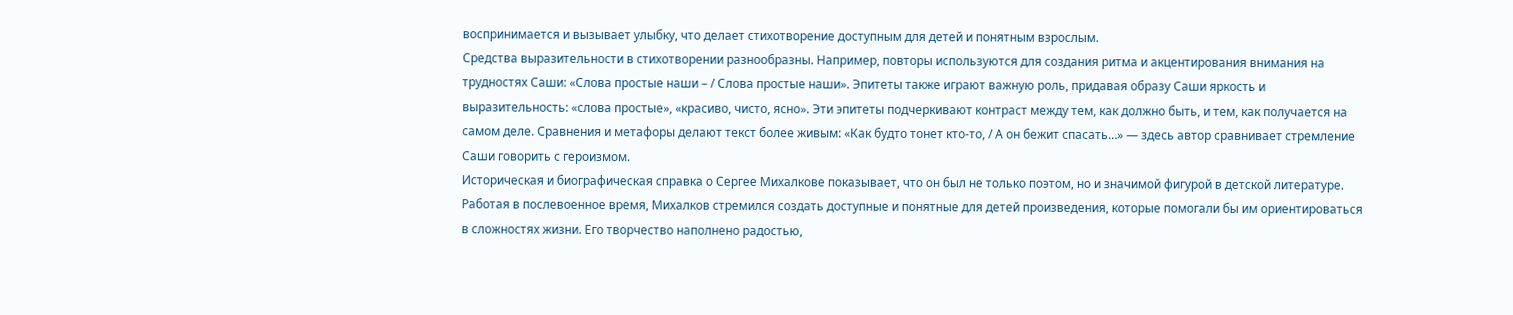воспринимается и вызывает улыбку, что делает стихотворение доступным для детей и понятным взрослым.
Средства выразительности в стихотворении разнообразны. Например, повторы используются для создания ритма и акцентирования внимания на трудностях Саши: «Слова простые наши – / Слова простые наши». Эпитеты также играют важную роль, придавая образу Саши яркость и выразительность: «слова простые», «красиво, чисто, ясно». Эти эпитеты подчеркивают контраст между тем, как должно быть, и тем, как получается на самом деле. Сравнения и метафоры делают текст более живым: «Как будто тонет кто-то, / А он бежит спасать…» — здесь автор сравнивает стремление Саши говорить с героизмом.
Историческая и биографическая справка о Сергее Михалкове показывает, что он был не только поэтом, но и значимой фигурой в детской литературе. Работая в послевоенное время, Михалков стремился создать доступные и понятные для детей произведения, которые помогали бы им ориентироваться в сложностях жизни. Его творчество наполнено радостью,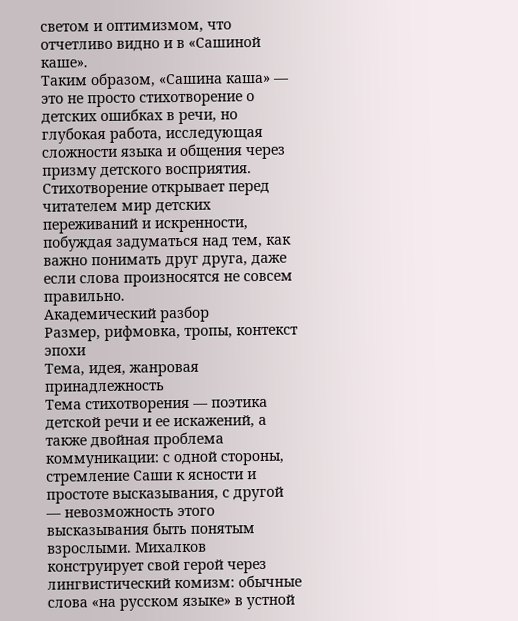светом и оптимизмом, что отчетливо видно и в «Сашиной каше».
Таким образом, «Сашина каша» — это не просто стихотворение о детских ошибках в речи, но глубокая работа, исследующая сложности языка и общения через призму детского восприятия. Стихотворение открывает перед читателем мир детских переживаний и искренности, побуждая задуматься над тем, как важно понимать друг друга, даже если слова произносятся не совсем правильно.
Академический разбор
Размер, рифмовка, тропы, контекст эпохи
Тема, идея, жанровая принадлежность
Тема стихотворения — поэтика детской речи и ее искажений, а также двойная проблема коммуникации: с одной стороны, стремление Саши к ясности и простоте высказывания, с другой — невозможность этого высказывания быть понятым взрослыми. Михалков конструирует свой герой через лингвистический комизм: обычные слова «на русском языке» в устной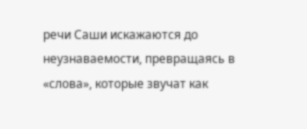речи Саши искажаются до неузнаваемости, превращаясь в «слова», которые звучат как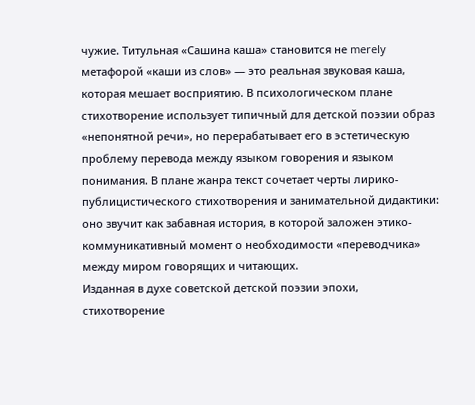чужие. Титульная «Сашина каша» становится не merely метафорой «каши из слов» — это реальная звуковая каша, которая мешает восприятию. В психологическом плане стихотворение использует типичный для детской поэзии образ «непонятной речи», но перерабатывает его в эстетическую проблему перевода между языком говорения и языком понимания. В плане жанра текст сочетает черты лирико-публицистического стихотворения и занимательной дидактики: оно звучит как забавная история, в которой заложен этико-коммуникативный момент о необходимости «переводчика» между миром говорящих и читающих.
Изданная в духе советской детской поэзии эпохи, стихотворение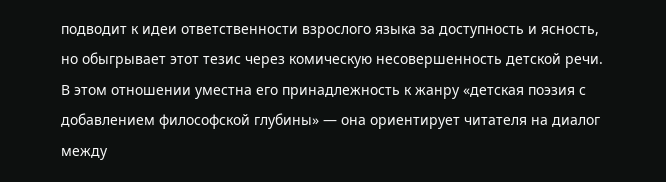подводит к идеи ответственности взрослого языка за доступность и ясность, но обыгрывает этот тезис через комическую несовершенность детской речи. В этом отношении уместна его принадлежность к жанру «детская поэзия с добавлением философской глубины» — она ориентирует читателя на диалог между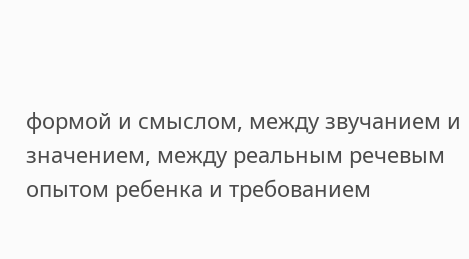формой и смыслом, между звучанием и значением, между реальным речевым опытом ребенка и требованием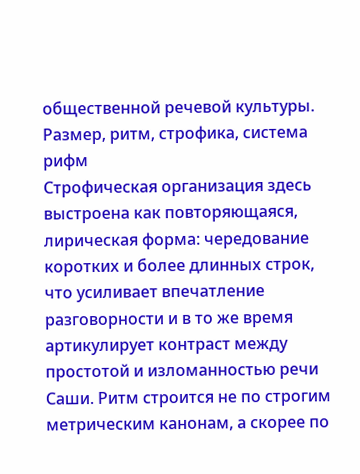общественной речевой культуры.
Размер, ритм, строфика, система рифм
Строфическая организация здесь выстроена как повторяющаяся, лирическая форма: чередование коротких и более длинных строк, что усиливает впечатление разговорности и в то же время артикулирует контраст между простотой и изломанностью речи Саши. Ритм строится не по строгим метрическим канонам, а скорее по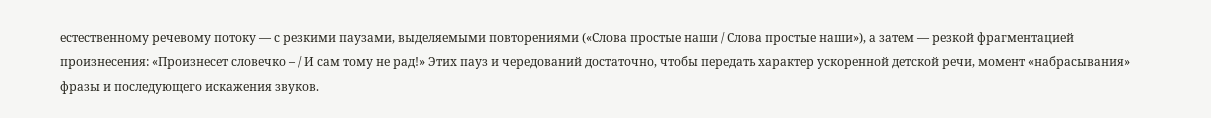естественному речевому потоку — с резкими паузами, выделяемыми повторениями («Слова простые наши / Слова простые наши»), а затем — резкой фрагментацией произнесения: «Произнесет словечко – / И сам тому не рад!» Этих пауз и чередований достаточно, чтобы передать характер ускоренной детской речи, момент «набрасывания» фразы и последующего искажения звуков.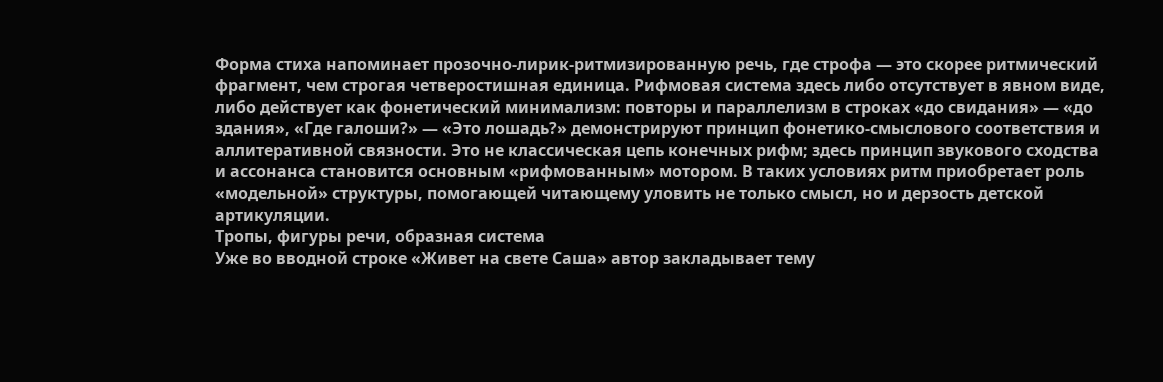Форма стиха напоминает прозочно-лирик-ритмизированную речь, где строфа — это скорее ритмический фрагмент, чем строгая четверостишная единица. Рифмовая система здесь либо отсутствует в явном виде, либо действует как фонетический минимализм: повторы и параллелизм в строках «до свидания» — «до здания», «Где галоши?» — «Это лошадь?» демонстрируют принцип фонетико-смыслового соответствия и аллитеративной связности. Это не классическая цепь конечных рифм; здесь принцип звукового сходства и ассонанса становится основным «рифмованным» мотором. В таких условиях ритм приобретает роль «модельной» структуры, помогающей читающему уловить не только смысл, но и дерзость детской артикуляции.
Тропы, фигуры речи, образная система
Уже во вводной строке «Живет на свете Саша» автор закладывает тему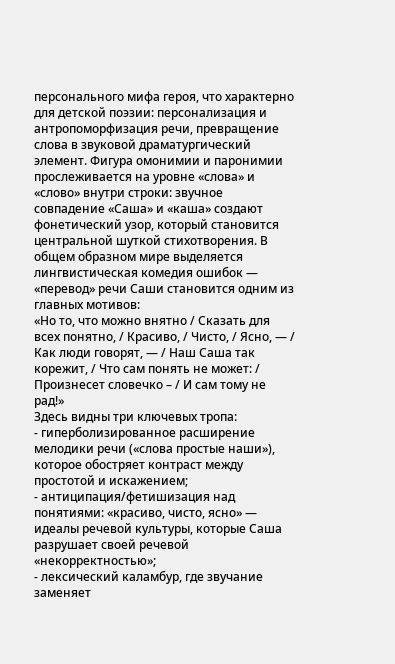персонального мифа героя, что характерно для детской поэзии: персонализация и антропоморфизация речи, превращение слова в звуковой драматургический элемент. Фигура омонимии и паронимии прослеживается на уровне «слова» и «слово» внутри строки: звучное совпадение «Саша» и «каша» создают фонетический узор, который становится центральной шуткой стихотворения. В общем образном мире выделяется лингвистическая комедия ошибок — «перевод» речи Саши становится одним из главных мотивов:
«Но то, что можно внятно / Сказать для всех понятно, / Красиво, / Чисто, / Ясно, — / Как люди говорят, — / Наш Саша так корежит, / Что сам понять не может: / Произнесет словечко – / И сам тому не рад!»
Здесь видны три ключевых тропа:
- гиперболизированное расширение мелодики речи («слова простые наши»), которое обостряет контраст между простотой и искажением;
- антиципация/фетишизация над понятиями: «красиво, чисто, ясно» — идеалы речевой культуры, которые Саша разрушает своей речевой «некорректностью»;
- лексический каламбур, где звучание заменяет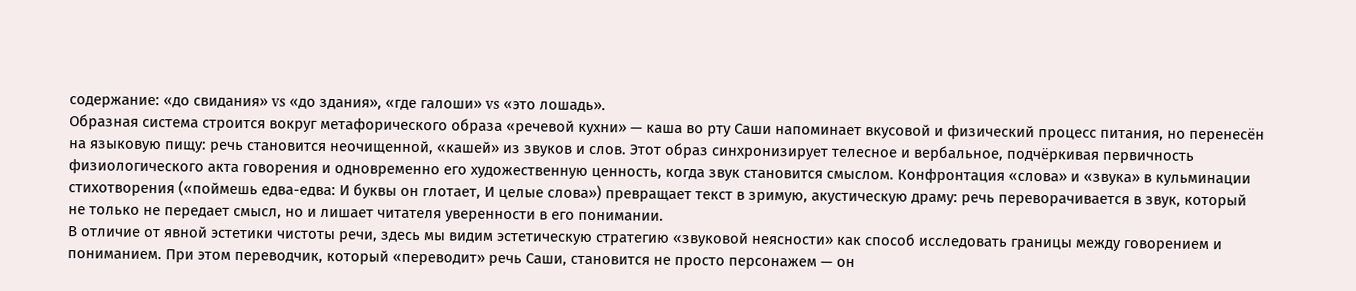содержание: «до свидания» vs «до здания», «где галоши» vs «это лошадь».
Образная система строится вокруг метафорического образа «речевой кухни» — каша во рту Саши напоминает вкусовой и физический процесс питания, но перенесён на языковую пищу: речь становится неочищенной, «кашей» из звуков и слов. Этот образ синхронизирует телесное и вербальное, подчёркивая первичность физиологического акта говорения и одновременно его художественную ценность, когда звук становится смыслом. Конфронтация «слова» и «звука» в кульминации стихотворения («поймешь едва-едва: И буквы он глотает, И целые слова») превращает текст в зримую, акустическую драму: речь переворачивается в звук, который не только не передает смысл, но и лишает читателя уверенности в его понимании.
В отличие от явной эстетики чистоты речи, здесь мы видим эстетическую стратегию «звуковой неясности» как способ исследовать границы между говорением и пониманием. При этом переводчик, который «переводит» речь Саши, становится не просто персонажем — он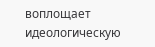воплощает идеологическую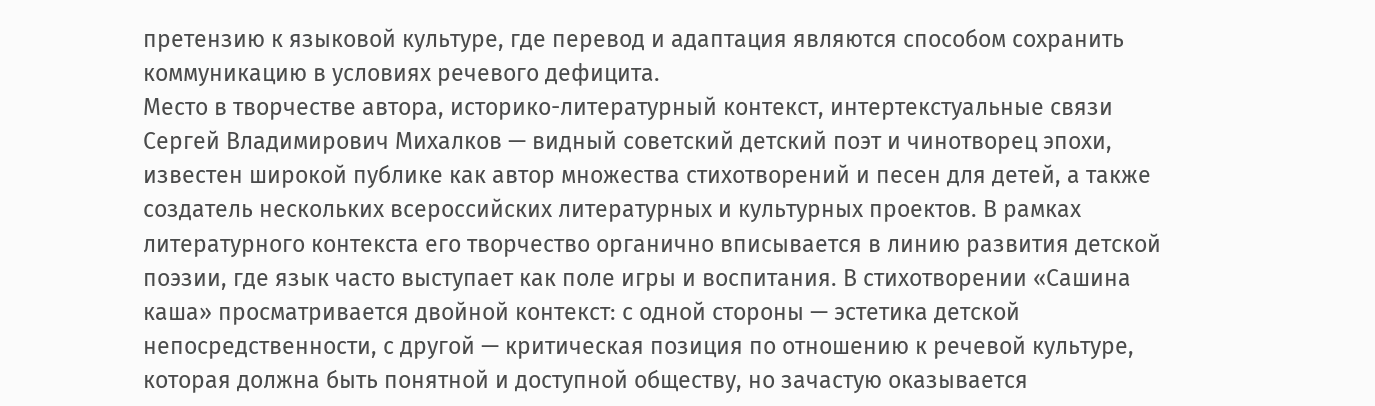претензию к языковой культуре, где перевод и адаптация являются способом сохранить коммуникацию в условиях речевого дефицита.
Место в творчестве автора, историко-литературный контекст, интертекстуальные связи
Сергей Владимирович Михалков — видный советский детский поэт и чинотворец эпохи, известен широкой публике как автор множества стихотворений и песен для детей, а также создатель нескольких всероссийских литературных и культурных проектов. В рамках литературного контекста его творчество органично вписывается в линию развития детской поэзии, где язык часто выступает как поле игры и воспитания. В стихотворении «Сашина каша» просматривается двойной контекст: с одной стороны — эстетика детской непосредственности, с другой — критическая позиция по отношению к речевой культуре, которая должна быть понятной и доступной обществу, но зачастую оказывается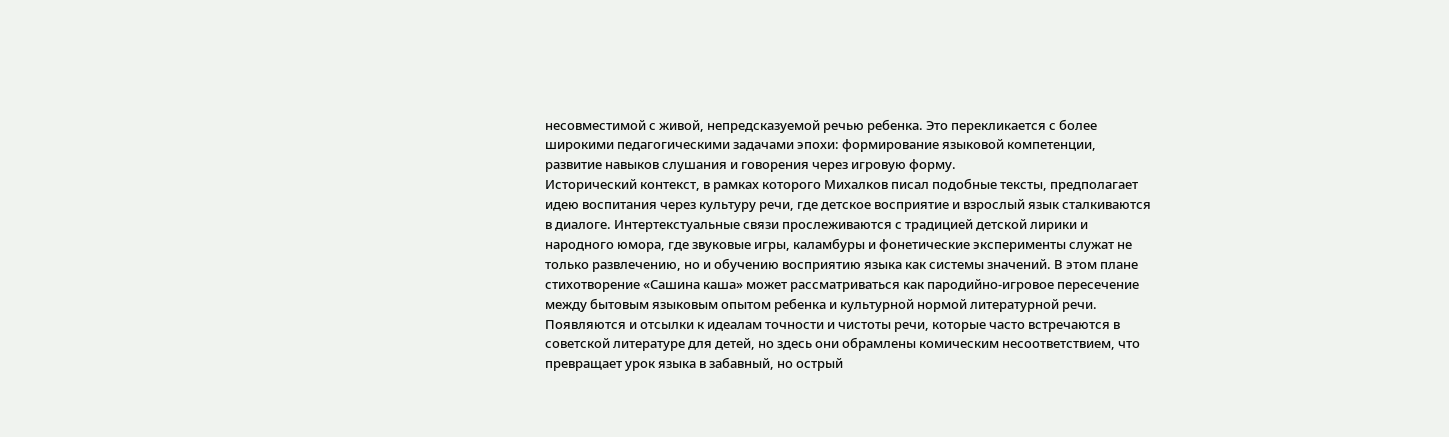несовместимой с живой, непредсказуемой речью ребенка. Это перекликается с более широкими педагогическими задачами эпохи: формирование языковой компетенции, развитие навыков слушания и говорения через игровую форму.
Исторический контекст, в рамках которого Михалков писал подобные тексты, предполагает идею воспитания через культуру речи, где детское восприятие и взрослый язык сталкиваются в диалоге. Интертекстуальные связи прослеживаются с традицией детской лирики и народного юмора, где звуковые игры, каламбуры и фонетические эксперименты служат не только развлечению, но и обучению восприятию языка как системы значений. В этом плане стихотворение «Сашина каша» может рассматриваться как пародийно-игровое пересечение между бытовым языковым опытом ребенка и культурной нормой литературной речи. Появляются и отсылки к идеалам точности и чистоты речи, которые часто встречаются в советской литературе для детей, но здесь они обрамлены комическим несоответствием, что превращает урок языка в забавный, но острый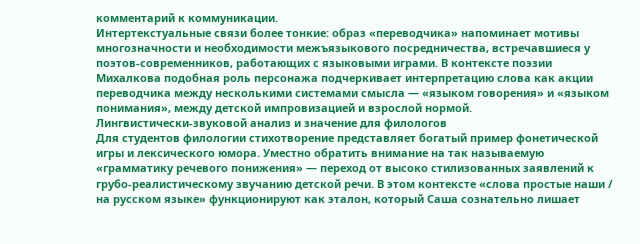комментарий к коммуникации.
Интертекстуальные связи более тонкие: образ «переводчика» напоминает мотивы многозначности и необходимости межъязыкового посредничества, встречавшиеся у поэтов-современников, работающих с языковыми играми. В контексте поэзии Михалкова подобная роль персонажа подчеркивает интерпретацию слова как акции переводчика между несколькими системами смысла — «языком говорения» и «языком понимания», между детской импровизацией и взрослой нормой.
Лингвистически-звуковой анализ и значение для филологов
Для студентов филологии стихотворение представляет богатый пример фонетической игры и лексического юмора. Уместно обратить внимание на так называемую «грамматику речевого понижения» — переход от высоко стилизованных заявлений к грубо-реалистическому звучанию детской речи. В этом контексте «слова простые наши / на русском языке» функционируют как эталон, который Саша сознательно лишает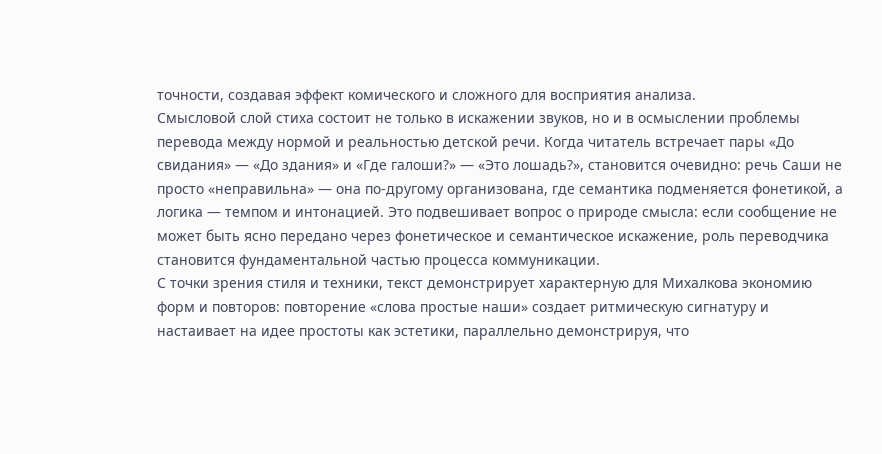точности, создавая эффект комического и сложного для восприятия анализа.
Смысловой слой стиха состоит не только в искажении звуков, но и в осмыслении проблемы перевода между нормой и реальностью детской речи. Когда читатель встречает пары «До свидания» — «До здания» и «Где галоши?» — «Это лошадь?», становится очевидно: речь Саши не просто «неправильна» — она по-другому организована, где семантика подменяется фонетикой, а логика — темпом и интонацией. Это подвешивает вопрос о природе смысла: если сообщение не может быть ясно передано через фонетическое и семантическое искажение, роль переводчика становится фундаментальной частью процесса коммуникации.
С точки зрения стиля и техники, текст демонстрирует характерную для Михалкова экономию форм и повторов: повторение «слова простые наши» создает ритмическую сигнатуру и настаивает на идее простоты как эстетики, параллельно демонстрируя, что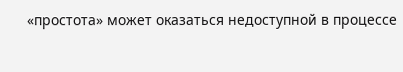«простота» может оказаться недоступной в процессе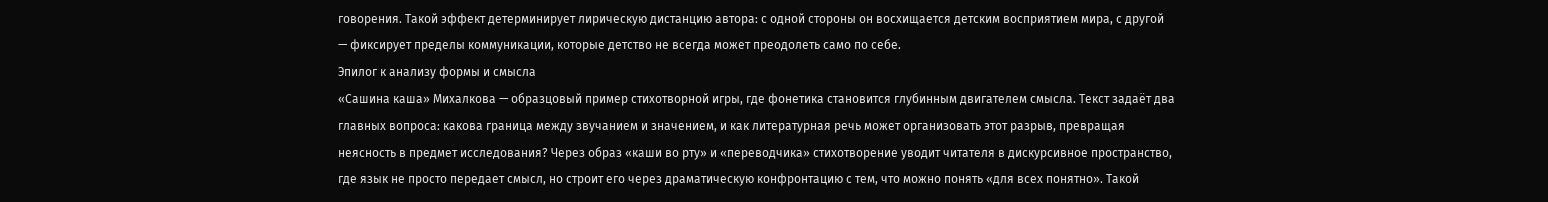говорения. Такой эффект детерминирует лирическую дистанцию автора: с одной стороны он восхищается детским восприятием мира, с другой — фиксирует пределы коммуникации, которые детство не всегда может преодолеть само по себе.
Эпилог к анализу формы и смысла
«Сашина каша» Михалкова — образцовый пример стихотворной игры, где фонетика становится глубинным двигателем смысла. Текст задаёт два главных вопроса: какова граница между звучанием и значением, и как литературная речь может организовать этот разрыв, превращая неясность в предмет исследования? Через образ «каши во рту» и «переводчика» стихотворение уводит читателя в дискурсивное пространство, где язык не просто передает смысл, но строит его через драматическую конфронтацию с тем, что можно понять «для всех понятно». Такой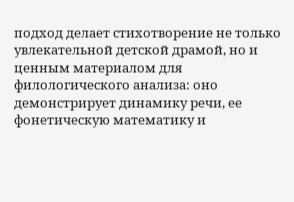подход делает стихотворение не только увлекательной детской драмой, но и ценным материалом для филологического анализа: оно демонстрирует динамику речи, ее фонетическую математику и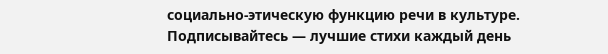социально-этическую функцию речи в культуре.
Подписывайтесь — лучшие стихи каждый день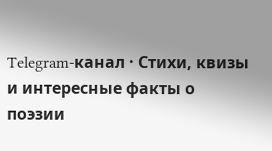Telegram-канал · Стихи, квизы и интересные факты о поэзии